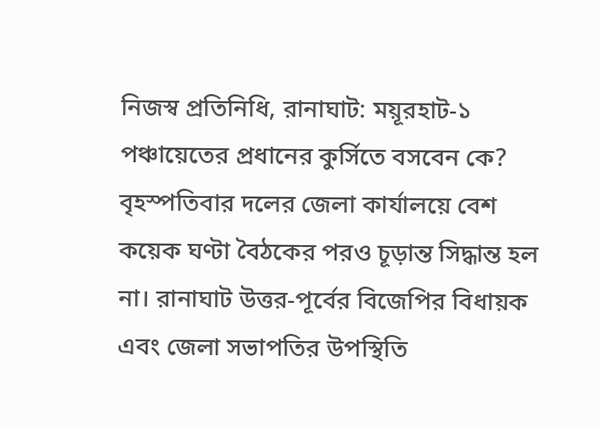নিজস্ব প্রতিনিধি, রানাঘাট: ময়ূরহাট-১ পঞ্চায়েতের প্রধানের কুর্সিতে বসবেন কে? বৃহস্পতিবার দলের জেলা কার্যালয়ে বেশ কয়েক ঘণ্টা বৈঠকের পরও চূড়ান্ত সিদ্ধান্ত হল না। রানাঘাট উত্তর-পূর্বের বিজেপির বিধায়ক এবং জেলা সভাপতির উপস্থিতি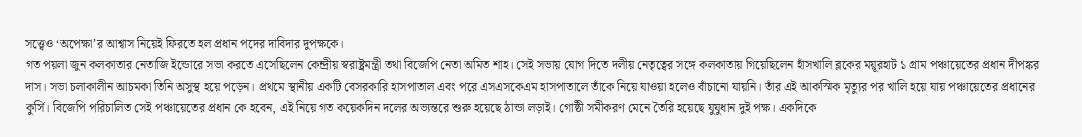সত্ত্বেও ‘অপেক্ষা’র আশ্বাস নিয়েই ফিরতে হল প্রধান পদের দাবিদার দুপক্ষকে।
গত পয়লা জুন কলকাতার নেতাজি ইন্ডোরে সভা করতে এসেছিলেন কেন্দ্রীয় স্বরাষ্ট্রমন্ত্রী তথা বিজেপি নেতা অমিত শাহ। সেই সভায় যোগ দিতে দলীয় নেতৃত্বের সঙ্গে কলকাতায় গিয়েছিলেন হাঁসখালি ব্লকের ময়ূরহাট ১ গ্রাম পঞ্চায়েতের প্রধান দীপঙ্কর দাস। সভা চলাকালীন আচমকা তিনি অসুস্থ হয়ে পড়েন। প্রথমে স্থানীয় একটি বেসরকারি হাসপাতাল এবং পরে এসএসকেএম হাসপাতালে তাঁকে নিয়ে যাওয়া হলেও বাঁচানো যায়নি। তাঁর এই আকস্মিক মৃত্যুর পর খালি হয়ে যায় পঞ্চায়েতের প্রধানের কুর্সি। বিজেপি পরিচালিত সেই পঞ্চায়েতের প্রধান কে হবেন, এই নিয়ে গত কয়েকদিন দলের অভ্যন্তরে শুরু হয়েছে ঠান্ডা লড়াই। গোষ্ঠী সমীকরণ মেনে তৈরি হয়েছে যুযুধান দুই পক্ষ। একদিকে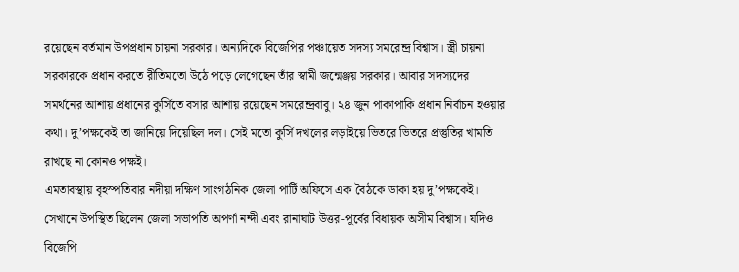রয়েছেন বর্তমান উপপ্রধান চায়না সরকার। অন্যদিকে বিজেপির পঞ্চায়েত সদস্য সমরেন্দ্র বিশ্বাস। স্ত্রী চায়না সরকারকে প্রধান করতে রীতিমতো উঠে পড়ে লেগেছেন তাঁর স্বামী জন্মেঞ্জয় সরকার। আবার সদস্যদের সমর্থনের আশায় প্রধানের কুর্সিতে বসার আশায় রয়েছেন সমরেন্দ্রবাবু। ২৪ জুন পাকাপাকি প্রধান নির্বাচন হওয়ার কথা। দু’পক্ষকেই তা জানিয়ে দিয়েছিল দল। সেই মতো কুর্সি দখলের লড়াইয়ে ভিতরে ভিতরে প্রস্তুতির খামতি রাখছে না কোনও পক্ষই।
এমতাবস্থায় বৃহস্পতিবার নদীয়া দক্ষিণ সাংগঠনিক জেলা পার্টি অফিসে এক বৈঠকে ডাকা হয় দু’পক্ষকেই। সেখানে উপস্থিত ছিলেন জেলা সভাপতি অপর্ণা নন্দী এবং রানাঘাট উত্তর-পূর্বের বিধায়ক অসীম বিশ্বাস। যদিও বিজেপি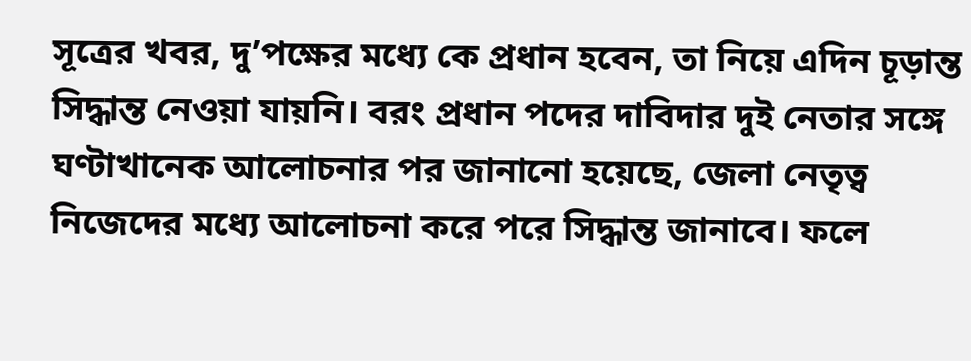সূত্রের খবর, দু’পক্ষের মধ্যে কে প্রধান হবেন, তা নিয়ে এদিন চূড়ান্ত সিদ্ধান্ত নেওয়া যায়নি। বরং প্রধান পদের দাবিদার দুই নেতার সঙ্গে ঘণ্টাখানেক আলোচনার পর জানানো হয়েছে, জেলা নেতৃত্ব নিজেদের মধ্যে আলোচনা করে পরে সিদ্ধান্ত জানাবে। ফলে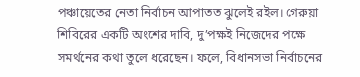পঞ্চায়েতের নেতা নির্বাচন আপাতত ঝুলেই রইল। গেরুয়া শিবিরের একটি অংশের দাবি, দু’পক্ষই নিজেদের পক্ষে সমর্থনের কথা তুলে ধরেছেন। ফলে, বিধানসভা নির্বাচনের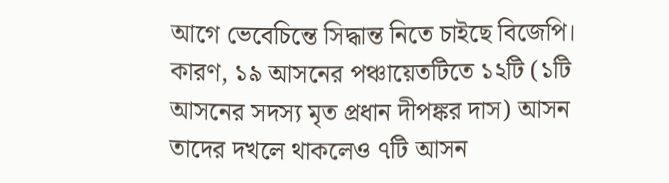আগে ভেবেচিন্তে সিদ্ধান্ত নিতে চাইছে বিজেপি। কারণ, ১৯ আসনের পঞ্চায়েতটিতে ১২টি (১টি আসনের সদস্য মৃত প্রধান দীপঙ্কর দাস) আসন তাদের দখলে থাকলেও ৭টি আসন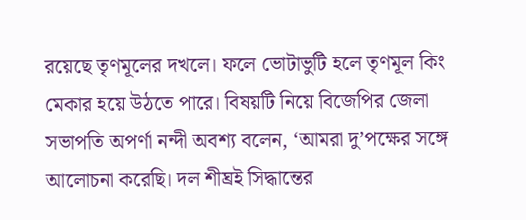রয়েছে তৃণমূলের দখলে। ফলে ভোটাভুটি হলে তৃণমূল কিং মেকার হয়ে উঠতে পারে। বিষয়টি নিয়ে বিজেপির জেলা সভাপতি অপর্ণা নন্দী অবশ্য বলেন, ‘আমরা দু’পক্ষের সঙ্গে আলোচনা করেছি। দল শীঘ্রই সিদ্ধান্তের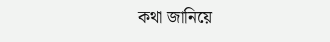কথা জানিয়ে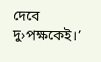দেবে দু›পক্ষকেই।’